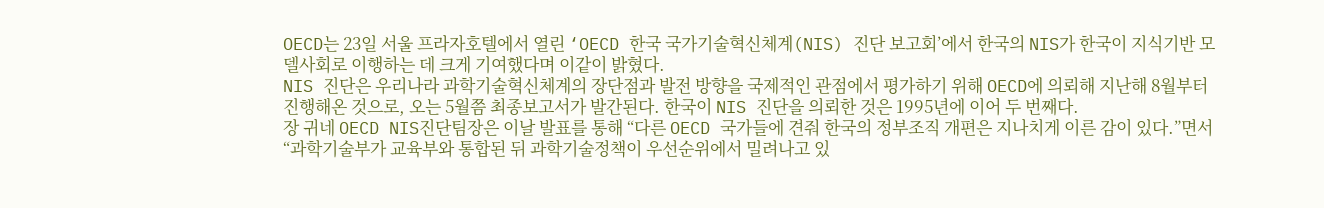OECD는 23일 서울 프라자호텔에서 열린 ‘OECD 한국 국가기술혁신체계(NIS) 진단 보고회’에서 한국의 NIS가 한국이 지식기반 모델사회로 이행하는 데 크게 기여했다며 이같이 밝혔다.
NIS 진단은 우리나라 과학기술혁신체계의 장단점과 발전 방향을 국제적인 관점에서 평가하기 위해 OECD에 의뢰해 지난해 8월부터 진행해온 것으로, 오는 5월쯤 최종보고서가 발간된다. 한국이 NIS 진단을 의뢰한 것은 1995년에 이어 두 번째다.
장 귀네 OECD NIS진단팀장은 이날 발표를 통해 “다른 OECD 국가들에 견줘 한국의 정부조직 개편은 지나치게 이른 감이 있다.”면서 “과학기술부가 교육부와 통합된 뒤 과학기술정책이 우선순위에서 밀려나고 있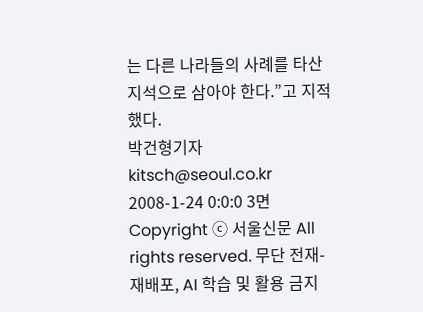는 다른 나라들의 사례를 타산지석으로 삼아야 한다.”고 지적했다.
박건형기자 kitsch@seoul.co.kr
2008-1-24 0:0:0 3면
Copyright ⓒ 서울신문 All rights reserved. 무단 전재-재배포, AI 학습 및 활용 금지